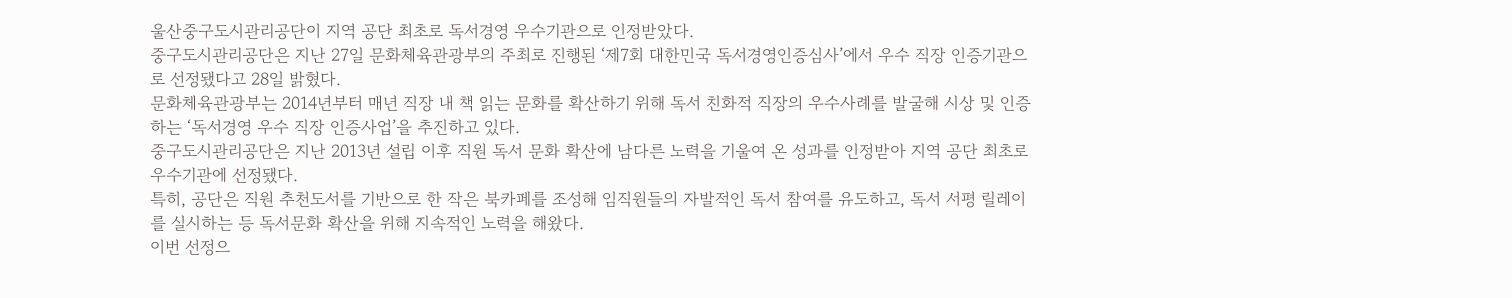울산중구도시관리공단이 지역 공단 최초로 독서경영 우수기관으로 인정받았다.
중구도시관리공단은 지난 27일 문화체육관광부의 주최로 진행된 ‘제7회 대한민국 독서경영인증심사’에서 우수 직장 인증기관으로 선정됐다고 28일 밝혔다.
문화체육관광부는 2014년부터 매년 직장 내 책 읽는 문화를 확산하기 위해 독서 친화적 직장의 우수사례를 발굴해 시상 및 인증하는 ‘독서경영 우수 직장 인증사업’을 추진하고 있다.
중구도시관리공단은 지난 2013년 설립 이후 직원 독서 문화 확산에 남다른 노력을 기울여 온 성과를 인정받아 지역 공단 최초로 우수기관에 선정됐다.
특히, 공단은 직원 추천도서를 기반으로 한 작은 북카페를 조성해 임직원들의 자발적인 독서 참여를 유도하고, 독서 서평 릴레이를 실시하는 등 독서문화 확산을 위해 지속적인 노력을 해왔다.
이번 선정으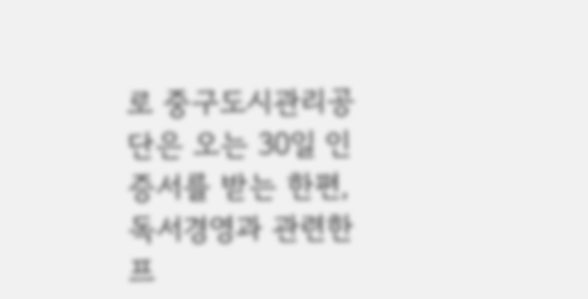로 중구도시관리공단은 오는 30일 인증서를 받는 한편, 독서경영과 관련한 프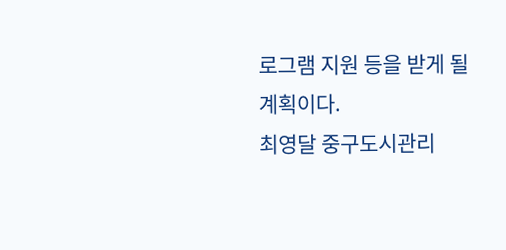로그램 지원 등을 받게 될 계획이다.
최영달 중구도시관리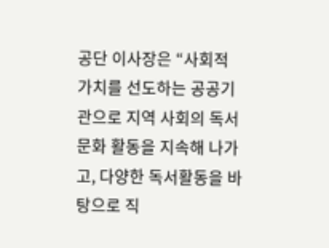공단 이사장은 “사회적 가치를 선도하는 공공기관으로 지역 사회의 독서문화 활동을 지속해 나가고, 다양한 독서활동을 바탕으로 직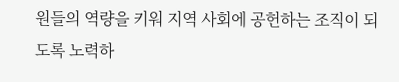원들의 역량을 키워 지역 사회에 공헌하는 조직이 되도록 노력하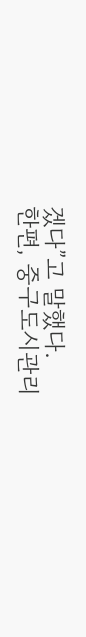겠다”고 말했다.
한편, 중구도시관리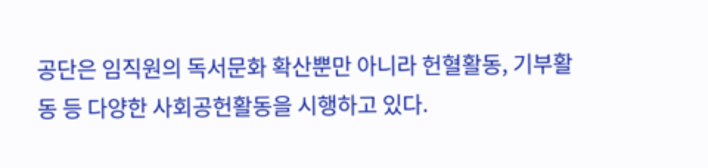공단은 임직원의 독서문화 확산뿐만 아니라 헌혈활동, 기부활동 등 다양한 사회공헌활동을 시행하고 있다.